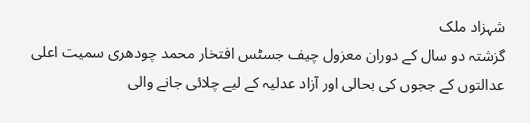شہزاد ملک
گزشتہ دو سال کے دوران معزول چیف جسٹس افتخار محمد چودھری سمیت اعلی عدالتوں کے ججوں کی بحالی اور آزاد عدلیہ کے لیے چلائی جانے والی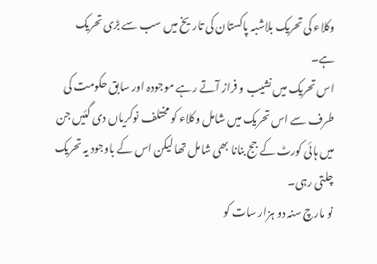وکلاء کی تحریک بلاشبہ پاکستان کی تاریخ میں سب سے بڑی تحریک ہے۔
اس تحریک میں نشیب و فراز آتے رہے موجودہ اور سابق حکومت کی طرف سے اس تحریک میں شامل وکلاء کو مختلف نوکریاں دی گئیں جن میں ہائی کورٹ کے جج بنانا بھی شامل تھا لیکن اس کے باوجود یہ تحریک چلتی رہی۔
نو مارچ سنہ دو ہزار سات کو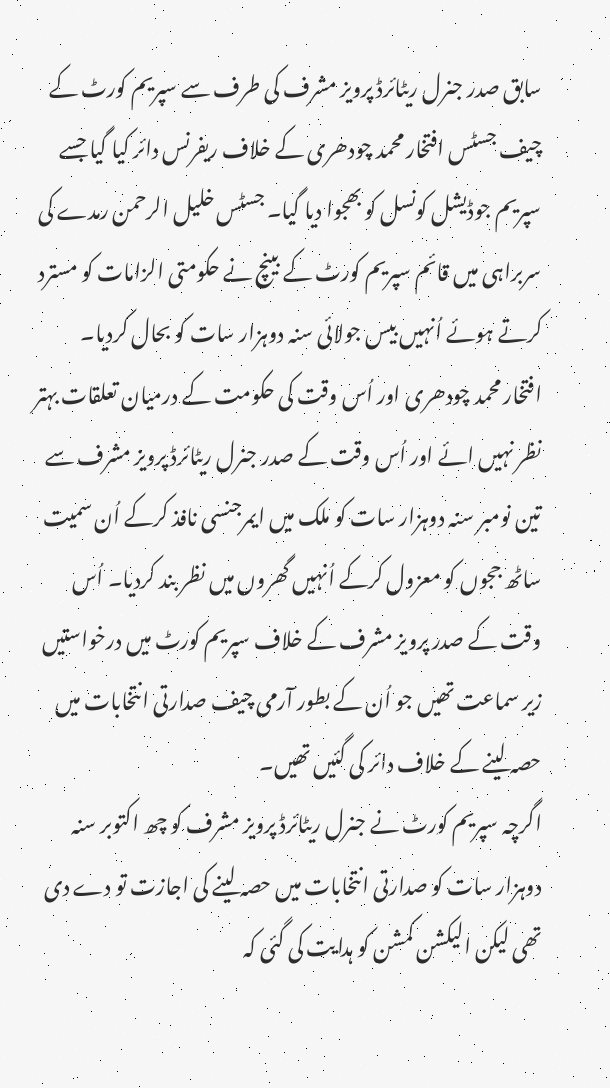سابق صدر جنرل ریٹائرڈ پرویز مشرف کی طرف سے سپریم کورٹ کے چیف جسٹس افتخار محمد چودھری کے خلاف ریفرنس دائر کیا گیا جسے سپریم جوڈیشل کونسل کو بھجوا دیا گیا۔ جسٹس خلیل الرحمن رمدے کی سربراہی میں قائم سپریم کورٹ کے بینچ نے حکومتی الزامات کو مسترد کرتے ہوئے اُنہیں بیس جولائی سنہ دوہزار سات کو بحال کردیا۔
افتخار محمد چودھری اور اُس وقت کی حکومت کے درمیان تعلقات بہتر نظر نہیں ائے اور اُس وقت کے صدر جنرل ریٹائرڈ پرویز مشرف سے تین نومبر سنہ دوہزار سات کو ملک میں ایمرجنسی نافذ کرکے اُن سمیت ساٹھ ججوں کو معزول کرکے اُنہیں گھروں میں نظر بند کردیا۔ اُس وقت کے صدر پرویز مشرف کے خلاف سپریم کورٹ میں درخواستیں زیر سماعت تھیں جو اُن کے بطور آرمی چیف صدارتی انتخابات میں حصہ لینے کے خلاف دائر کی گئیں تھیں۔
اگرچہ سپریم کورٹ نے جنرل ریٹائرڈ پرویز مشرف کو چھ اکتوبر سنہ دوہزار سات کو صدارتی انتخابات میں حصہ لینے کی اجازت تو دے دی تھی لیکن الیکشن کمشن کو ہدایت کی گئی کہ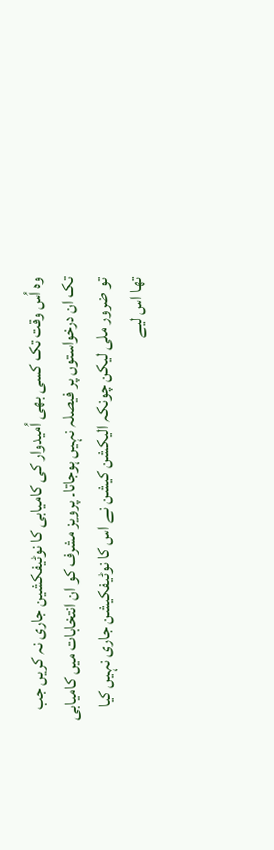وہ اُس وقت تک کسی بھی اُمیدوار کی کامیابی کا نوٹیفکشین جاری نہ کریں جب تک ان درخواستوں پر فیصلہ نہیں ہوجاتا۔ پرویز مشرف کو ان انتخابات میں کامیابی تو ضرور ملی لیکن چونکہ الیکشن کیشن نے اس کا نوٹیفکیشن جاری نہیں کیا تھا اس لیے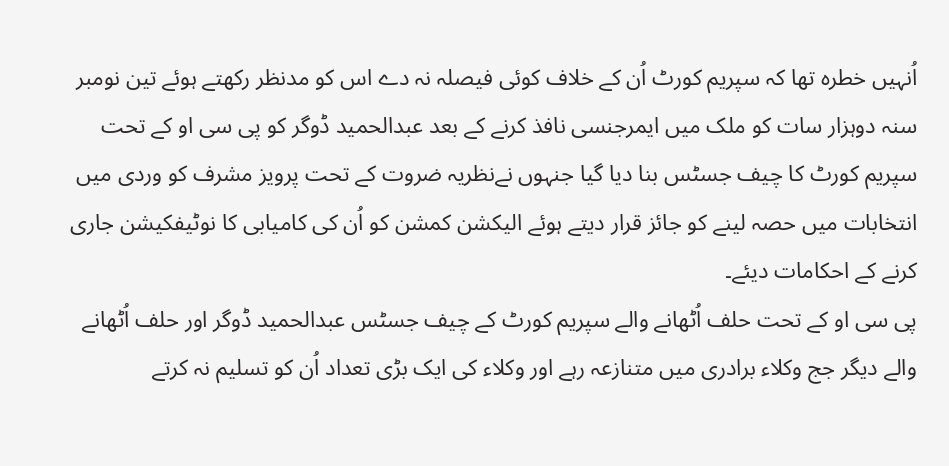اُنہیں خطرہ تھا کہ سپریم کورٹ اُن کے خلاف کوئی فیصلہ نہ دے اس کو مدنظر رکھتے ہوئے تین نومبر سنہ دوہزار سات کو ملک میں ایمرجنسی نافذ کرنے کے بعد عبدالحمید ڈوگر کو پی سی او کے تحت سپریم کورٹ کا چیف جسٹس بنا دیا گیا جنہوں نےنظریہ ضروت کے تحت پرویز مشرف کو وردی میں انتخابات میں حصہ لینے کو جائز قرار دیتے ہوئے الیکشن کمشن کو اُن کی کامیابی کا نوٹیفکیشن جاری کرنے کے احکامات دیئے۔
پی سی او کے تحت حلف اُٹھانے والے سپریم کورٹ کے چیف جسٹس عبدالحمید ڈوگر اور حلف اُٹھانے والے دیگر جج وکلاء برادری میں متنازعہ رہے اور وکلاء کی ایک بڑی تعداد اُن کو تسلیم نہ کرتے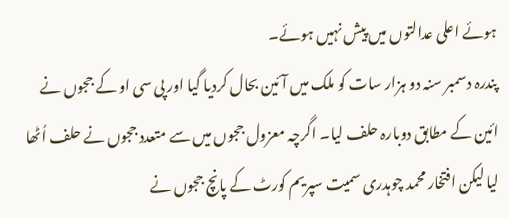ہوئے اعلی عدالتوں میں پیش نہیں ہوئے۔
پندرہ دسمبر سنہ دو ہزار سات کو ملک میں آئین بحال کردیا گیا اور پی سی او کے ججوں نے ائین کے مطابق دوبارہ حلف لیا۔ اگرچہ معزول ججوں میں سے متعدد ججوں نے حلف اُٹھا لیا لیکن افتخار محمد چوہدری سمیت سپریم کورٹ کے پانچ ججوں نے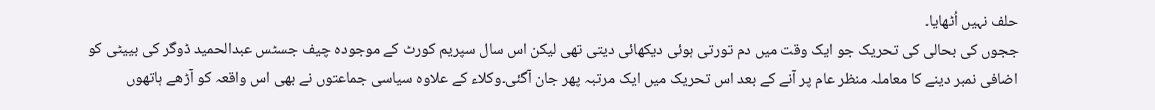حلف نہیں اُٹھایا۔
ججوں کی بحالی کی تحریک جو ایک وقت میں دم تورتی ہوئی دیکھائی دیتی تھی لیکن اس سال سپریم کورٹ کے موجودہ چیف جسٹس عبدالحمید ڈوگر کی بییٹی کو اضافی نمبر دینے کا معاملہ منظر عام پر آنے کے بعد اس تحریک میں ایک مرتبہ پھر جان آگئی۔وکلاء کے علاوہ سیاسی جماعتوں نے بھی اس واقعہ کو آڑھے ہاتھوں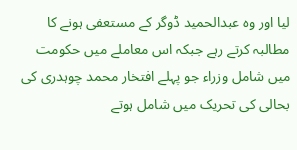لیا اور وہ عبدالحمید ڈوگر کے مستعفی ہونے کا مطالبہ کرتے رہے جبکہ اس معاملے میں حکومت میں شامل وزراء جو پہلے افتخار محمد چوہدری کی بحالی کی تحریک میں شامل ہوتے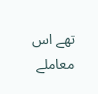تھے اس معاملے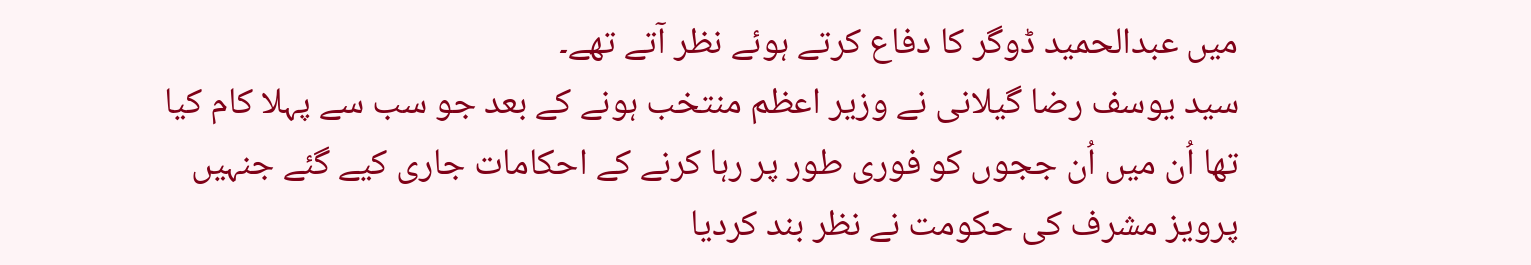میں عبدالحمید ڈوگر کا دفاع کرتے ہوئے نظر آتے تھے۔
سید یوسف رضا گیلانی نے وزیر اعظم منتخب ہونے کے بعد جو سب سے پہلا کام کیا تھا اُن میں اُن ججوں کو فوری طور پر رہا کرنے کے احکامات جاری کیے گئے جنہیں پرویز مشرف کی حکومت نے نظر بند کردیا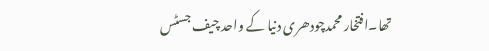تھا۔افتخار محمدچودھری دنیا کے واحد چیف جسٹس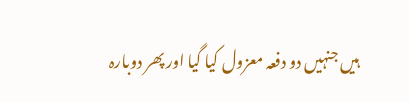ہیں جنہیں دو دفعہ معزول کیا گیا اور پھر دوبارہ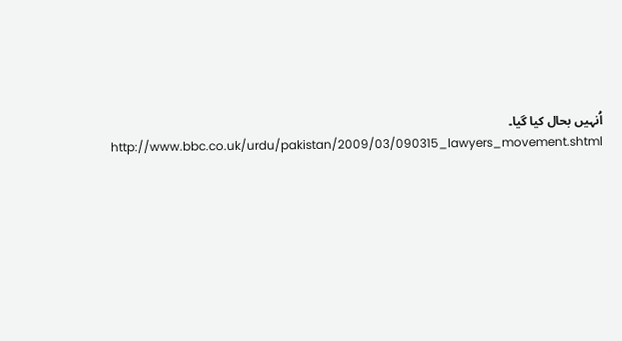اُنہیں بحال کیا گیا۔
http://www.bbc.co.uk/urdu/pakistan/2009/03/090315_lawyers_movement.shtml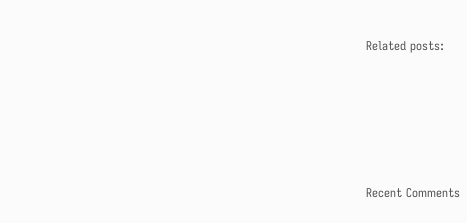Related posts:








Recent Comments